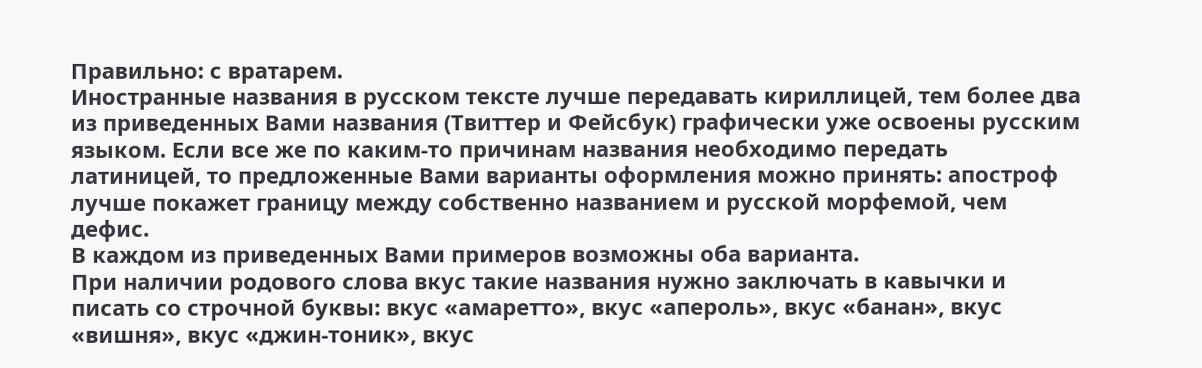Правильно: с вратарем.
Иностранные названия в русском тексте лучше передавать кириллицей, тем более два из приведенных Вами названия (Твиттер и Фейсбук) графически уже освоены русским языком. Если все же по каким-то причинам названия необходимо передать латиницей, то предложенные Вами варианты оформления можно принять: апостроф лучше покажет границу между собственно названием и русской морфемой, чем дефис.
В каждом из приведенных Вами примеров возможны оба варианта.
При наличии родового слова вкус такие названия нужно заключать в кавычки и писать со строчной буквы: вкус «амаретто», вкус «апероль», вкус «банан», вкус «вишня», вкус «джин-тоник», вкус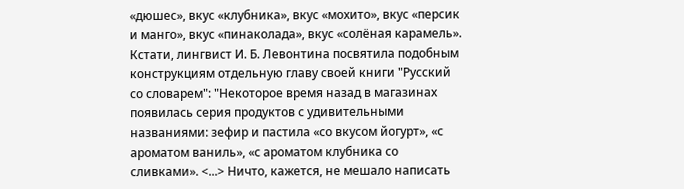«дюшес», вкус «клубника», вкус «мохито», вкус «персик и манго», вкус «пинаколада», вкус «солёная карамель».
Кстати, лингвист И. Б. Левонтина посвятила подобным конструкциям отдельную главу своей книги "Русский со словарем": "Некоторое время назад в магазинах появилась серия продуктов с удивительными названиями: зефир и пастила «со вкусом йогурт», «с ароматом ваниль», «с ароматом клубника со сливками». <...> Ничто, кажется, не мешало написать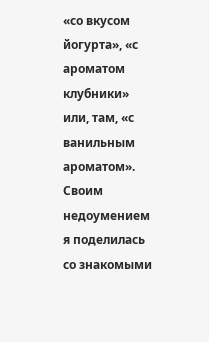«со вкусом йогурта», «с ароматом клубники» или, там, «с ванильным ароматом». Своим недоумением я поделилась со знакомыми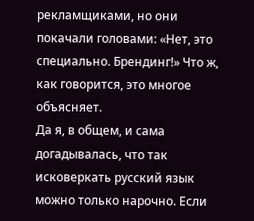рекламщиками, но они покачали головами: «Нет, это специально. Брендинг!» Что ж, как говорится, это многое объясняет.
Да я, в общем, и сама догадывалась, что так исковеркать русский язык можно только нарочно. Если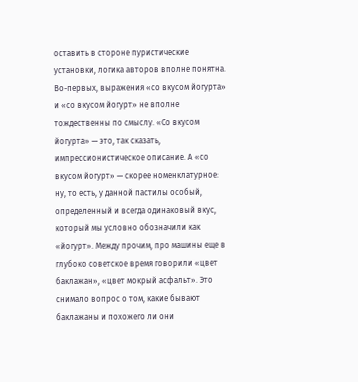оставить в стороне пуристические установки, логика авторов вполне понятна. Во-первых, выражения «со вкусом йогурта» и «со вкусом йогурт» не вполне тождественны по смыслу. «Со вкусом йогурта» — это, так сказать, импрессионистическое описание. А «со вкусом йогурт» — скорее номенклатурное: ну, то есть, у данной пастилы особый, определенный и всегда одинаковый вкус, который мы условно обозначили как «йогурт». Между прочим, про машины еще в глубоко советское время говорили «цвет баклажан», «цвет мокрый асфальт». Это снимало вопрос о том, какие бывают баклажаны и похожего ли они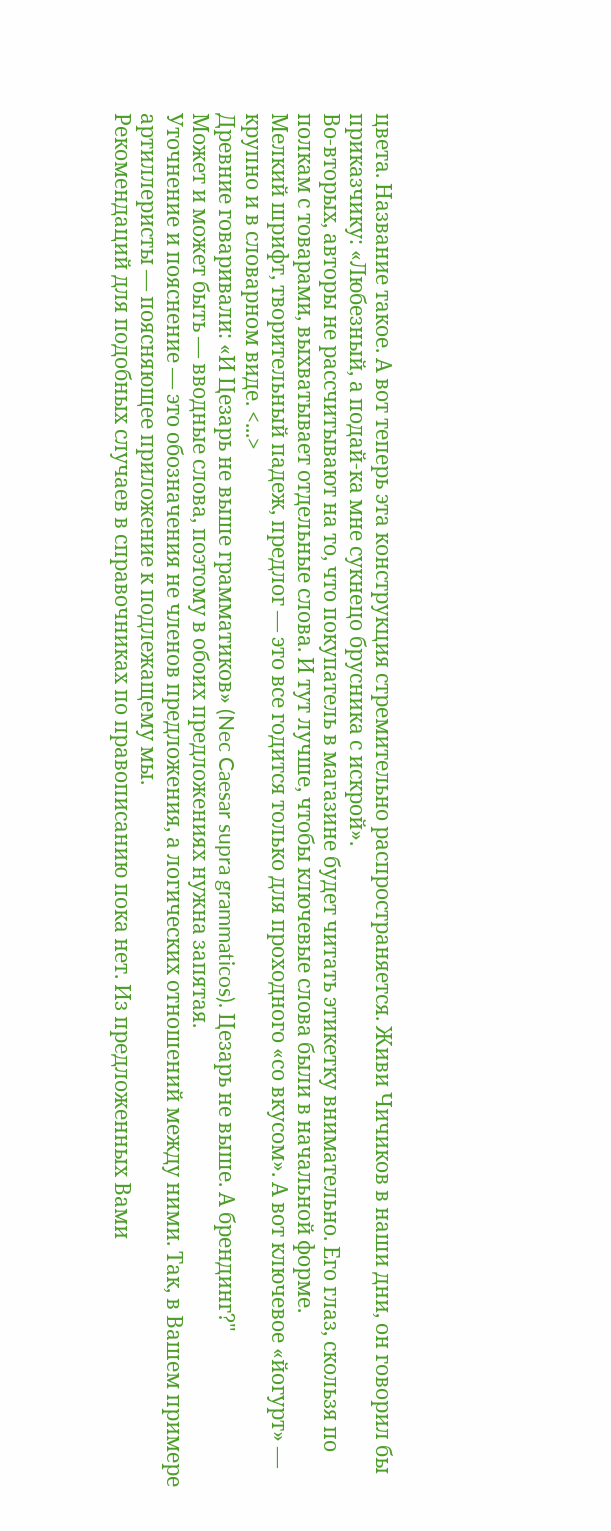цвета. Название такое. А вот теперь эта конструкция стремительно распространяется. Живи Чичиков в наши дни, он говорил бы приказчику: «Любезный, а подай-ка мне сукнецо брусника с искрой».
Во-вторых, авторы не рассчитывают на то, что покупатель в магазине будет читать этикетку внимательно. Его глаз, скользя по полкам с товарами, выхватывает отдельные слова. И тут лучше, чтобы ключевые слова были в начальной форме.
Мелкий шрифт, творительный падеж, предлог — это все годится только для проходного «со вкусом». А вот ключевое «йогурт» — крупно и в словарном виде. <...>
Древние говаривали: «И Цезарь не выше грамматиков» (Nec Caesar supra grammaticos). Цезарь не выше. А брендинг?"
Может и может быть — вводные слова, поэтому в обоих предложениях нужна запятая.
Уточнение и пояснение — это обозначения не членов предложения, а логических отношений между ними. Так, в Вашем примере артиллеристы — поясняющее приложение к подлежащему мы.
Рекомендаций для подобных случаев в справочниках по правописанию пока нет. Из предложенных Вами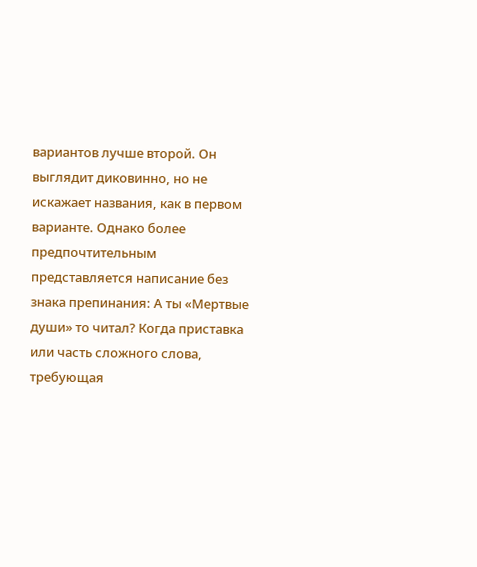вариантов лучше второй. Он выглядит диковинно, но не искажает названия, как в первом варианте. Однако более предпочтительным представляется написание без знака препинания: А ты «Мертвые души» то читал? Когда приставка или часть сложного слова, требующая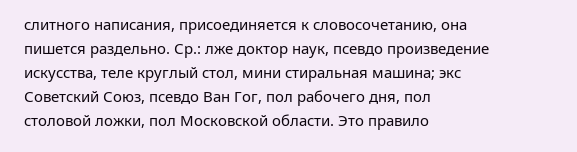слитного написания, присоединяется к словосочетанию, она пишется раздельно. Ср.: лже доктор наук, псевдо произведение искусства, теле круглый стол, мини стиральная машина; экс Советский Союз, псевдо Ван Гог, пол рабочего дня, пол столовой ложки, пол Московской области. Это правило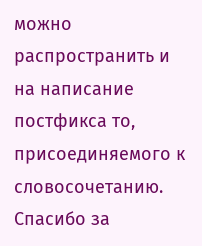можно распространить и на написание постфикса то, присоединяемого к словосочетанию.
Спасибо за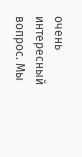очень интересный вопрос. Мы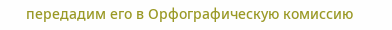передадим его в Орфографическую комиссию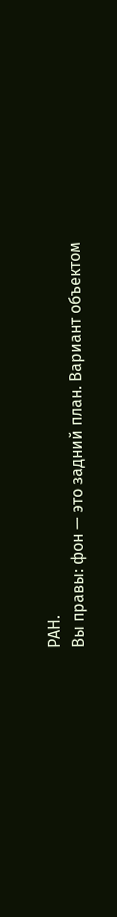РАН.
Вы правы: фон — это задний план. Вариант объектом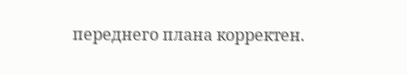переднего плана корректен.